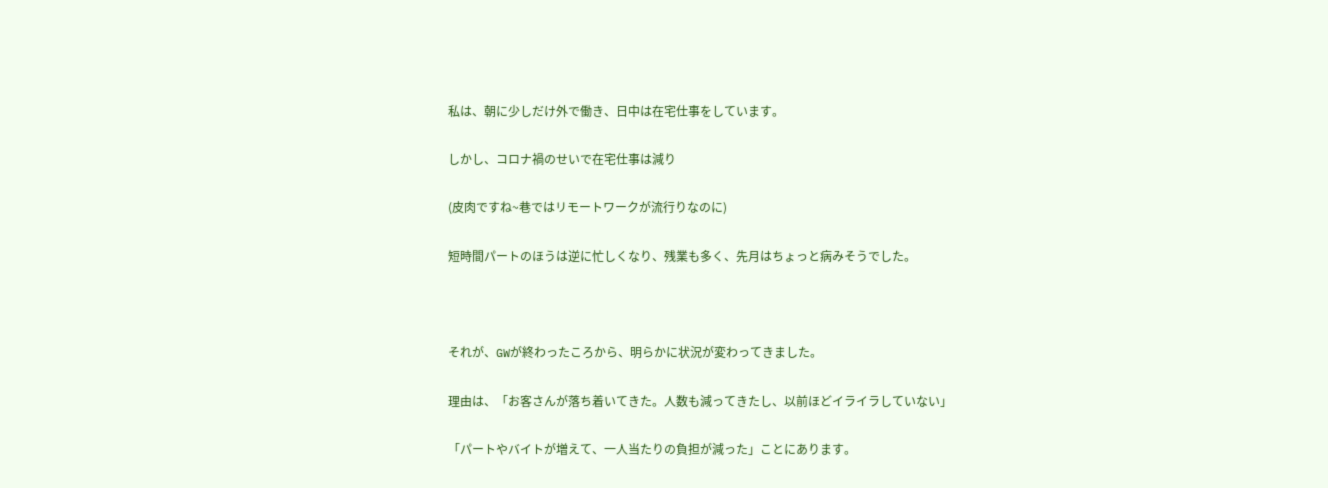私は、朝に少しだけ外で働き、日中は在宅仕事をしています。

しかし、コロナ禍のせいで在宅仕事は減り

(皮肉ですね~巷ではリモートワークが流行りなのに)

短時間パートのほうは逆に忙しくなり、残業も多く、先月はちょっと病みそうでした。



それが、GWが終わったころから、明らかに状況が変わってきました。

理由は、「お客さんが落ち着いてきた。人数も減ってきたし、以前ほどイライラしていない」

「パートやバイトが増えて、一人当たりの負担が減った」ことにあります。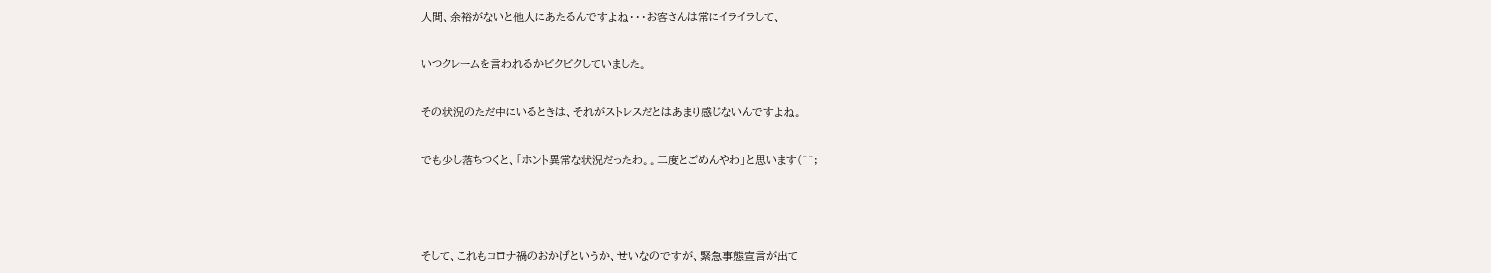人間、余裕がないと他人にあたるんですよね・・・お客さんは常にイライラして、

いつクレームを言われるかビクビクしていました。

その状況のただ中にいるときは、それがストレスだとはあまり感じないんですよね。

でも少し落ちつくと、「ホント異常な状況だったわ。。二度とごめんやわ」と思います(^^;



そして、これもコロナ禍のおかげというか、せいなのですが、緊急事態宣言が出て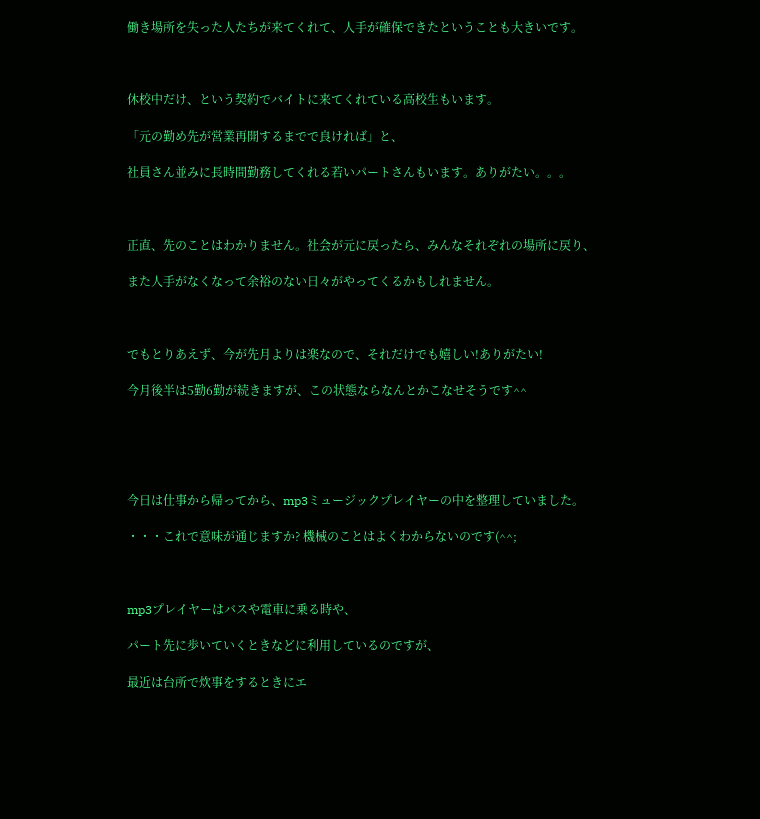働き場所を失った人たちが来てくれて、人手が確保できたということも大きいです。



休校中だけ、という契約でバイトに来てくれている高校生もいます。

「元の勤め先が営業再開するまでで良ければ」と、

社員さん並みに長時間勤務してくれる若いパートさんもいます。ありがたい。。。



正直、先のことはわかりません。社会が元に戻ったら、みんなそれぞれの場所に戻り、

また人手がなくなって余裕のない日々がやってくるかもしれません。



でもとりあえず、今が先月よりは楽なので、それだけでも嬉しい!ありがたい!

今月後半は5勤6勤が続きますが、この状態ならなんとかこなせそうです^^





今日は仕事から帰ってから、mp3ミュージックプレイヤーの中を整理していました。

・・・これで意味が通じますか? 機械のことはよくわからないのです(^^;



mp3プレイヤーはバスや電車に乗る時や、

パート先に歩いていくときなどに利用しているのですが、

最近は台所で炊事をするときにエ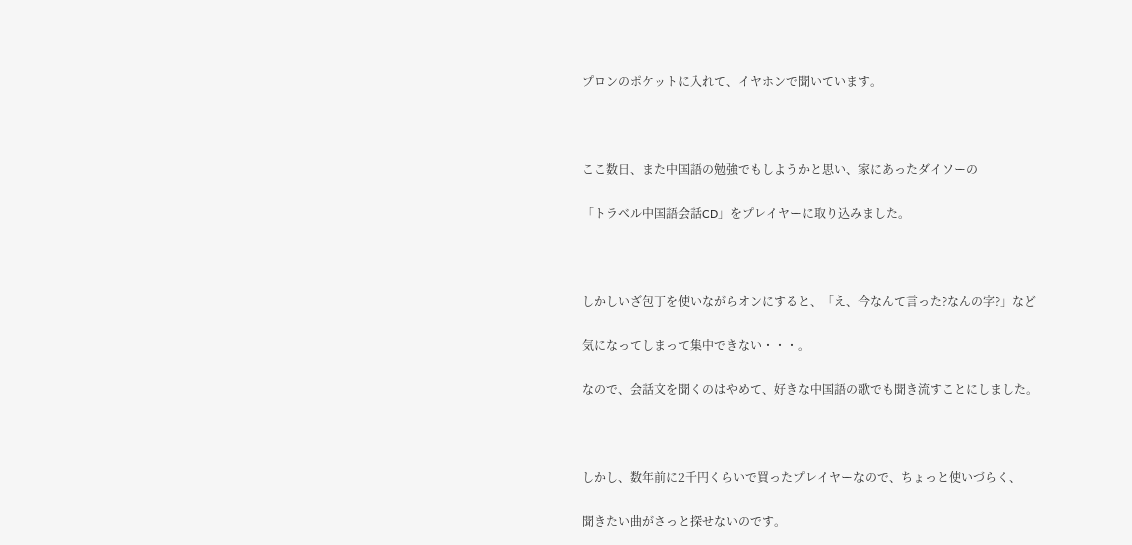プロンのポケットに入れて、イヤホンで聞いています。



ここ数日、また中国語の勉強でもしようかと思い、家にあったダイソーの

「トラベル中国語会話CD」をプレイヤーに取り込みました。



しかしいざ包丁を使いながらオンにすると、「え、今なんて言った?なんの字?」など

気になってしまって集中できない・・・。

なので、会話文を聞くのはやめて、好きな中国語の歌でも聞き流すことにしました。



しかし、数年前に2千円くらいで買ったプレイヤーなので、ちょっと使いづらく、

聞きたい曲がさっと探せないのです。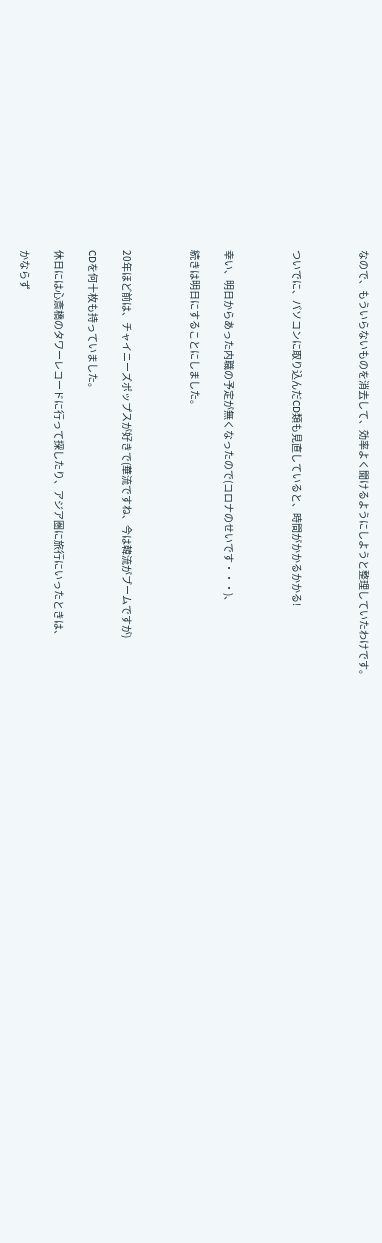なので、もういらないものを消去して、効率よく聞けるようにしようと整理していたわけです。



ついでに、パソコンに取り込んだCD類も見直していると、時間がかかるかかる!



幸い、明日からあった内職の予定が無くなったので(コロナのせいです・・・)、

続きは明日にすることにしました。



20年ほど前は、チャイニーズポップスが好きで(華流ですね、今は韓流がブームですが)

CDを何十枚も持っていました。

休日には心斎橋のタワーレコードに行って探したり、アジア圏に旅行にいったときは、

かならず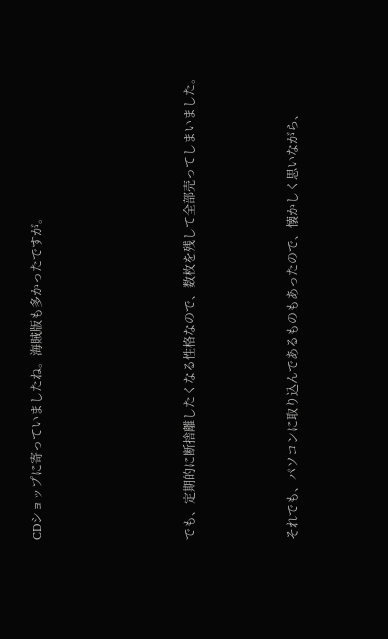CDショップに寄っていましたね。海賊版も多かったですが。





でも、定期的に断捨離したくなる性格なので、数枚を残して全部売ってしまいました。



それでも、パソコンに取り込んであるものもあったので、懐かしく思いながら、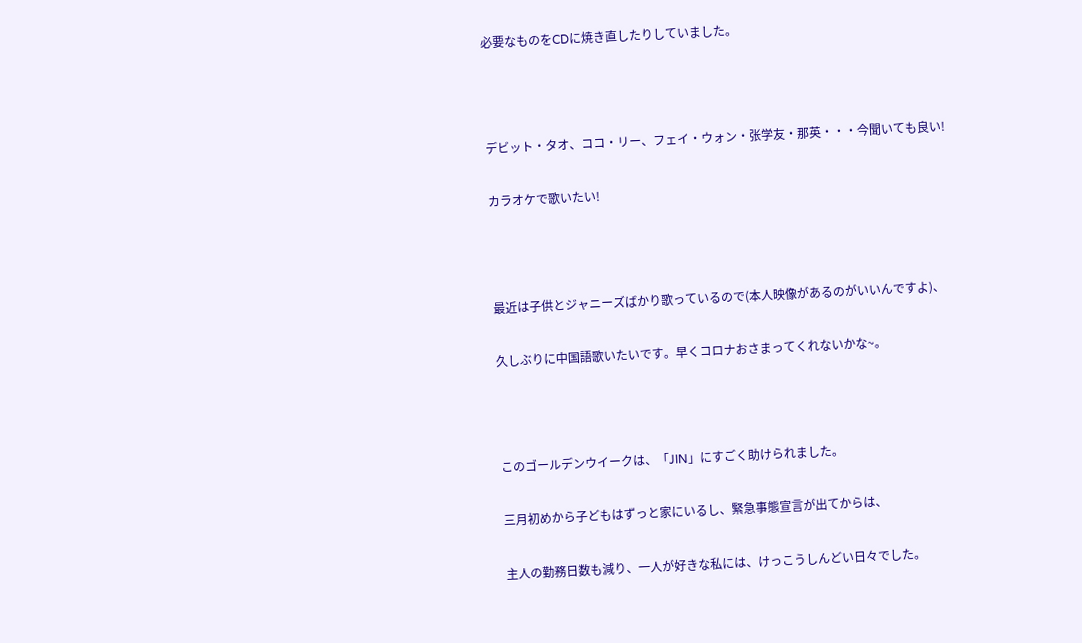必要なものをCDに焼き直したりしていました。



デビット・タオ、ココ・リー、フェイ・ウォン・张学友・那英・・・今聞いても良い!

カラオケで歌いたい!



最近は子供とジャニーズばかり歌っているので(本人映像があるのがいいんですよ)、

久しぶりに中国語歌いたいです。早くコロナおさまってくれないかな~。



このゴールデンウイークは、「JIN」にすごく助けられました。

三月初めから子どもはずっと家にいるし、緊急事態宣言が出てからは、

主人の勤務日数も減り、一人が好きな私には、けっこうしんどい日々でした。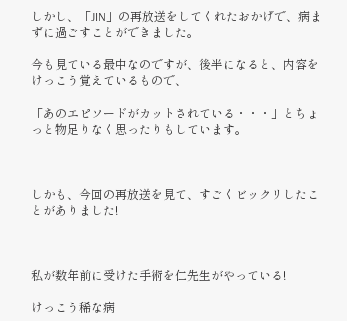しかし、「JIN」の再放送をしてくれたおかげで、病まずに過ごすことができました。

今も見ている最中なのですが、後半になると、内容をけっこう覚えているもので、

「あのエピソードがカットされている・・・」とちょっと物足りなく思ったりもしています。



しかも、今回の再放送を見て、すごくビックリしたことがありました!



私が数年前に受けた手術を仁先生がやっている!

けっこう稀な病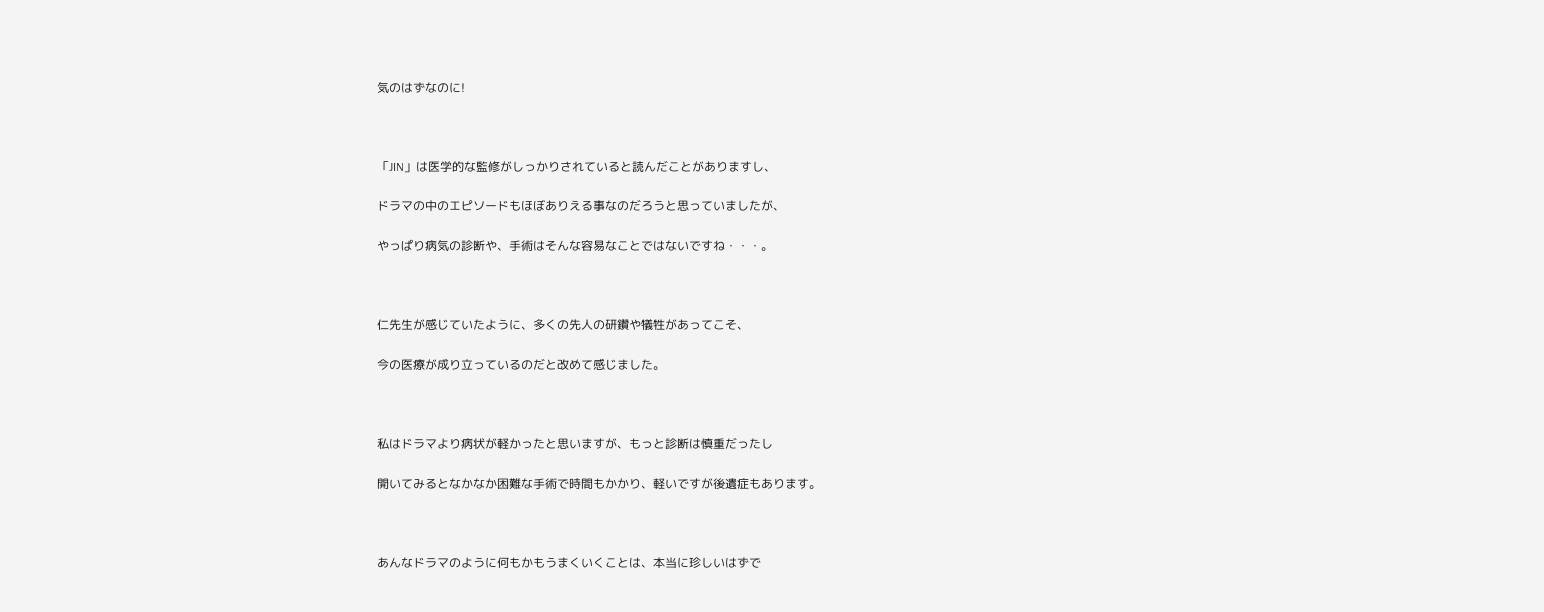気のはずなのに!



「JIN」は医学的な監修がしっかりされていると読んだことがありますし、

ドラマの中のエピソードもほぼありえる事なのだろうと思っていましたが、

やっぱり病気の診断や、手術はそんな容易なことではないですね・・・。



仁先生が感じていたように、多くの先人の研鑽や犠牲があってこそ、

今の医療が成り立っているのだと改めて感じました。



私はドラマより病状が軽かったと思いますが、もっと診断は慎重だったし

開いてみるとなかなか困難な手術で時間もかかり、軽いですが後遺症もあります。



あんなドラマのように何もかもうまくいくことは、本当に珍しいはずで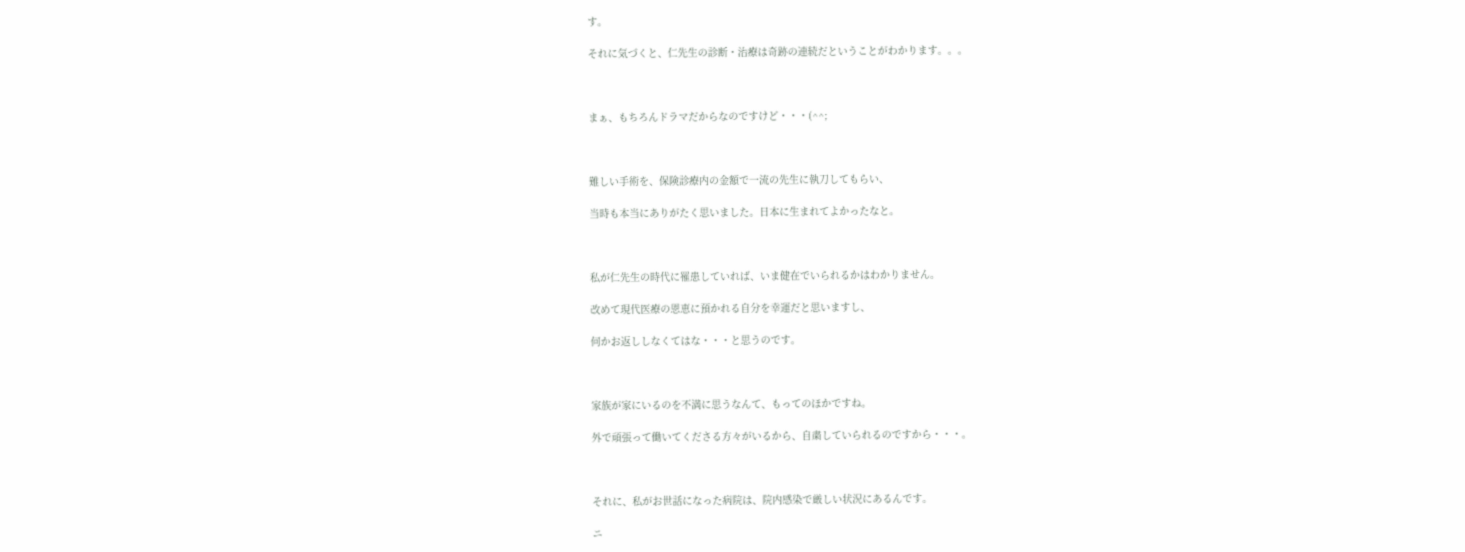す。

それに気づくと、仁先生の診断・治療は奇跡の連続だということがわかります。。。



まぁ、もちろんドラマだからなのですけど・・・(^^;



難しい手術を、保険診療内の金額で一流の先生に執刀してもらい、

当時も本当にありがたく思いました。日本に生まれてよかったなと。



私が仁先生の時代に罹患していれば、いま健在でいられるかはわかりません。

改めて現代医療の恩恵に預かれる自分を幸運だと思いますし、

何かお返ししなくてはな・・・と思うのです。



家族が家にいるのを不満に思うなんて、もってのほかですね。

外で頑張って働いてくださる方々がいるから、自粛していられるのですから・・・。



それに、私がお世話になった病院は、院内感染で厳しい状況にあるんです。

ニ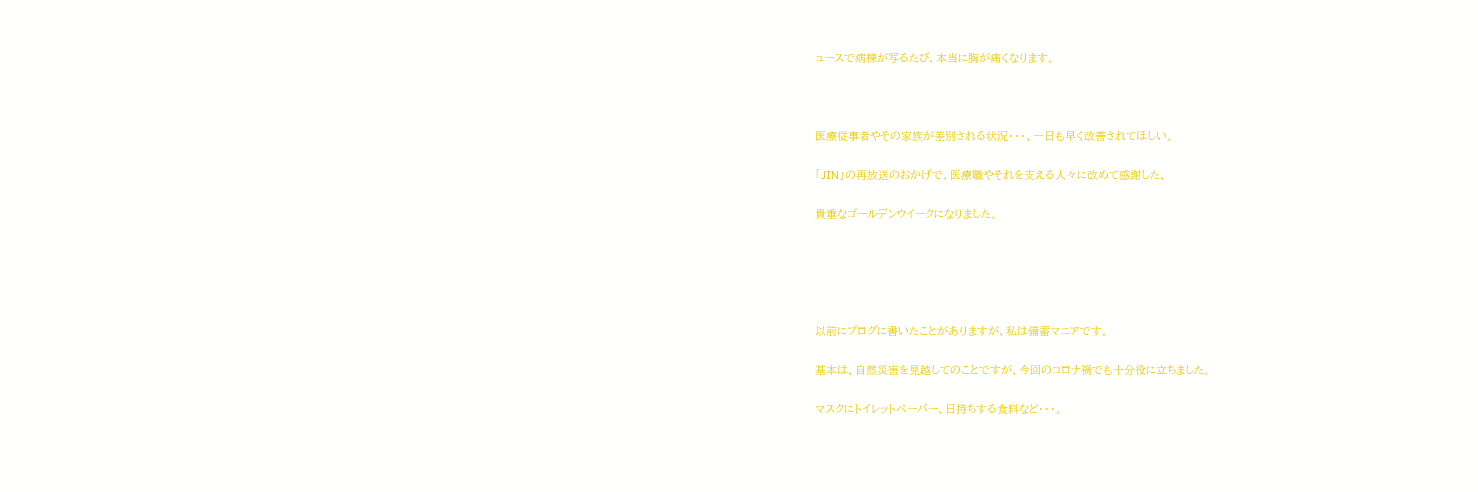ュースで病棟が写るたび、本当に胸が痛くなります。



医療従事者やその家族が差別される状況・・・、一日も早く改善されてほしい。

「JIN」の再放送のおかげで、医療職やそれを支える人々に改めて感謝した、

貴重なゴールデンウイークになりました。





以前にブログに書いたことがありますが、私は備蓄マニアです。

基本は、自然災害を見越してのことですが、今回のコロナ禍でも十分役に立ちました。

マスクにトイレットペーパー、日持ちする食料など・・・。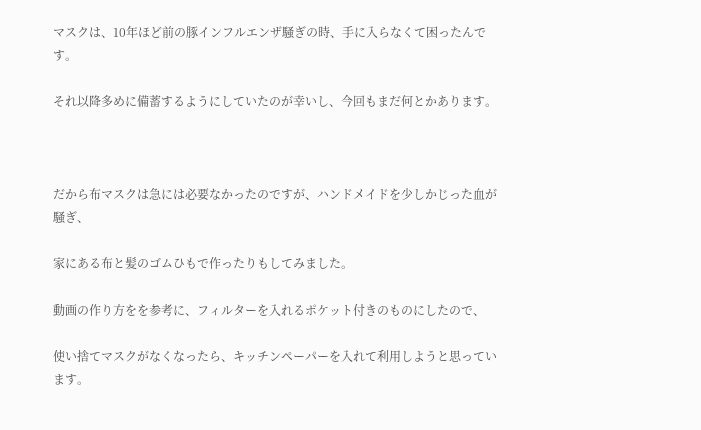マスクは、10年ほど前の豚インフルエンザ騒ぎの時、手に入らなくて困ったんです。

それ以降多めに備蓄するようにしていたのが幸いし、今回もまだ何とかあります。



だから布マスクは急には必要なかったのですが、ハンドメイドを少しかじった血が騒ぎ、

家にある布と髪のゴムひもで作ったりもしてみました。

動画の作り方をを参考に、フィルターを入れるポケット付きのものにしたので、

使い捨てマスクがなくなったら、キッチンペーパーを入れて利用しようと思っています。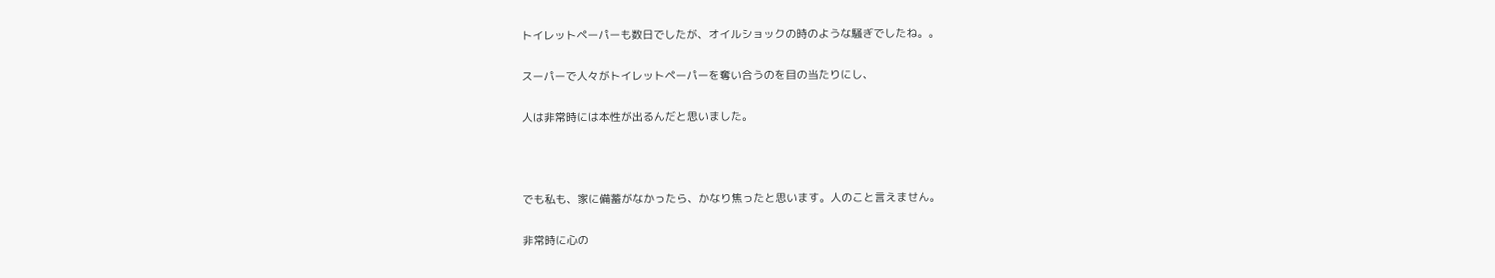トイレットペーパーも数日でしたが、オイルショックの時のような騒ぎでしたね。。

スーパーで人々がトイレットペーパーを奪い合うのを目の当たりにし、

人は非常時には本性が出るんだと思いました。



でも私も、家に備蓄がなかったら、かなり焦ったと思います。人のこと言えません。

非常時に心の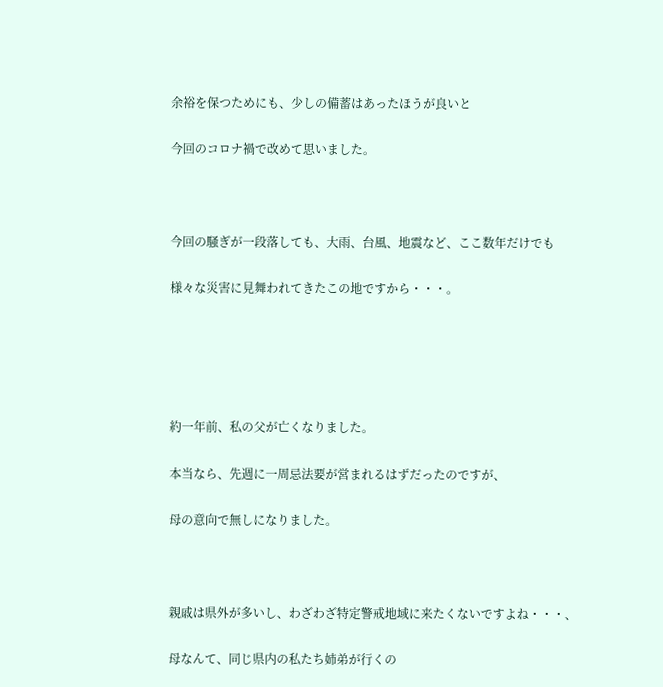余裕を保つためにも、少しの備蓄はあったほうが良いと

今回のコロナ禍で改めて思いました。



今回の騒ぎが一段落しても、大雨、台風、地震など、ここ数年だけでも

様々な災害に見舞われてきたこの地ですから・・・。





約一年前、私の父が亡くなりました。

本当なら、先週に一周忌法要が営まれるはずだったのですが、

母の意向で無しになりました。



親戚は県外が多いし、わざわざ特定警戒地域に来たくないですよね・・・、

母なんて、同じ県内の私たち姉弟が行くの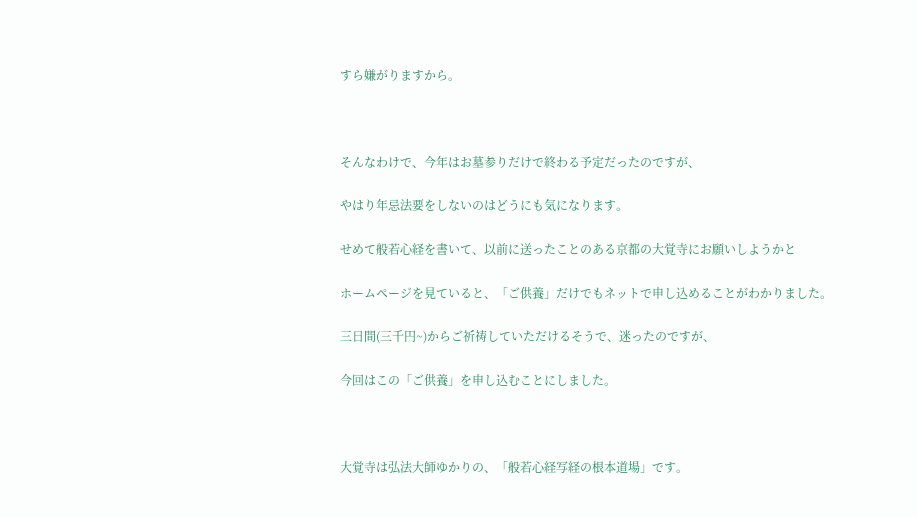すら嫌がりますから。



そんなわけで、今年はお墓参りだけで終わる予定だったのですが、

やはり年忌法要をしないのはどうにも気になります。

せめて般若心経を書いて、以前に送ったことのある京都の大覚寺にお願いしようかと

ホームページを見ていると、「ご供養」だけでもネットで申し込めることがわかりました。

三日間(三千円~)からご祈祷していただけるそうで、迷ったのですが、

今回はこの「ご供養」を申し込むことにしました。



大覚寺は弘法大師ゆかりの、「般若心経写経の根本道場」です。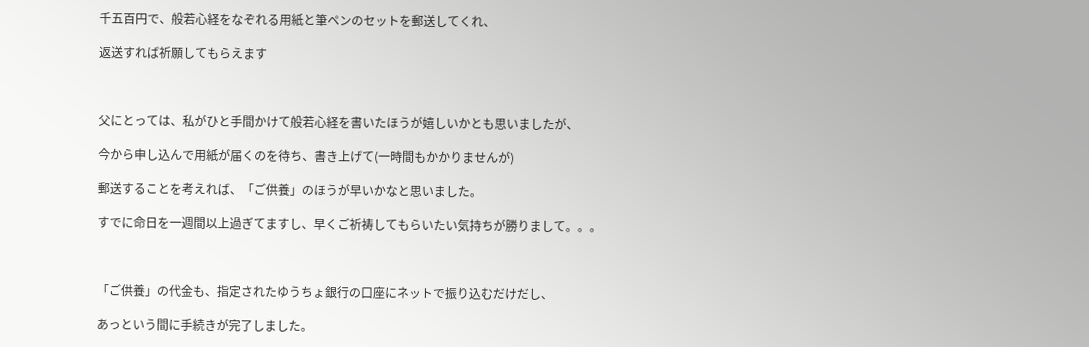千五百円で、般若心経をなぞれる用紙と筆ペンのセットを郵送してくれ、

返送すれば祈願してもらえます



父にとっては、私がひと手間かけて般若心経を書いたほうが嬉しいかとも思いましたが、

今から申し込んで用紙が届くのを待ち、書き上げて(一時間もかかりませんが)

郵送することを考えれば、「ご供養」のほうが早いかなと思いました。

すでに命日を一週間以上過ぎてますし、早くご祈祷してもらいたい気持ちが勝りまして。。。



「ご供養」の代金も、指定されたゆうちょ銀行の口座にネットで振り込むだけだし、

あっという間に手続きが完了しました。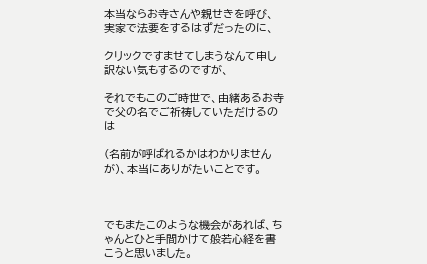本当ならお寺さんや親せきを呼び、実家で法要をするはずだったのに、

クリックですませてしまうなんて申し訳ない気もするのですが、

それでもこのご時世で、由緒あるお寺で父の名でご祈祷していただけるのは

(名前が呼ばれるかはわかりませんが)、本当にありがたいことです。



でもまたこのような機会があれば、ちゃんとひと手間かけて般若心経を書こうと思いました。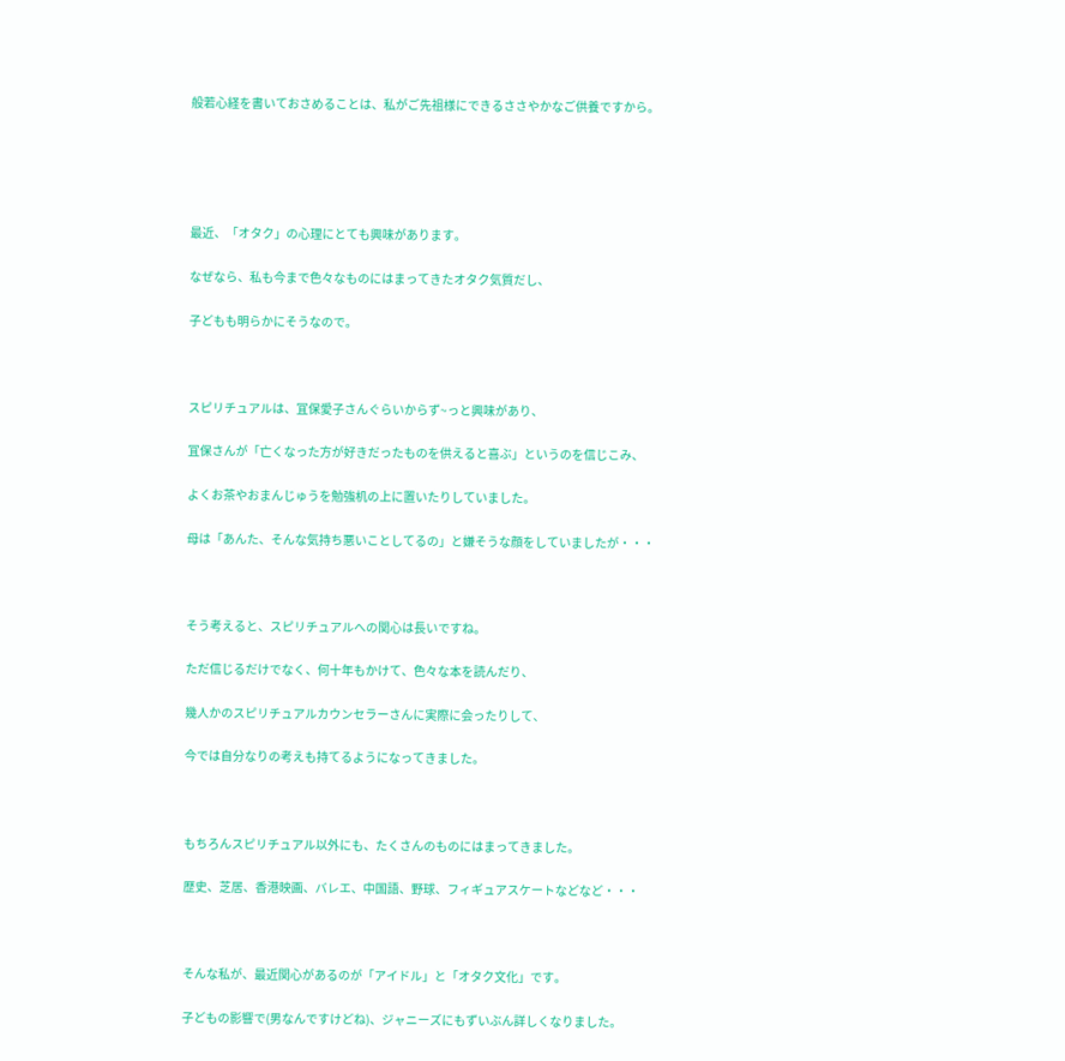般若心経を書いておさめることは、私がご先祖様にできるささやかなご供養ですから。





最近、「オタク」の心理にとても興味があります。

なぜなら、私も今まで色々なものにはまってきたオタク気質だし、

子どもも明らかにそうなので。



スピリチュアルは、冝保愛子さんぐらいからず~っと興味があり、

冝保さんが「亡くなった方が好きだったものを供えると喜ぶ」というのを信じこみ、

よくお茶やおまんじゅうを勉強机の上に置いたりしていました。

母は「あんた、そんな気持ち悪いことしてるの」と嫌そうな顔をしていましたが・・・



そう考えると、スピリチュアルへの関心は長いですね。

ただ信じるだけでなく、何十年もかけて、色々な本を読んだり、

幾人かのスピリチュアルカウンセラーさんに実際に会ったりして、

今では自分なりの考えも持てるようになってきました。



もちろんスピリチュアル以外にも、たくさんのものにはまってきました。

歴史、芝居、香港映画、バレエ、中国語、野球、フィギュアスケートなどなど・・・



そんな私が、最近関心があるのが「アイドル」と「オタク文化」です。

子どもの影響で(男なんですけどね)、ジャニーズにもずいぶん詳しくなりました。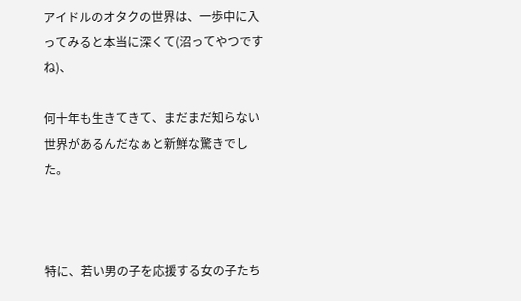アイドルのオタクの世界は、一歩中に入ってみると本当に深くて(沼ってやつですね)、

何十年も生きてきて、まだまだ知らない世界があるんだなぁと新鮮な驚きでした。



特に、若い男の子を応援する女の子たち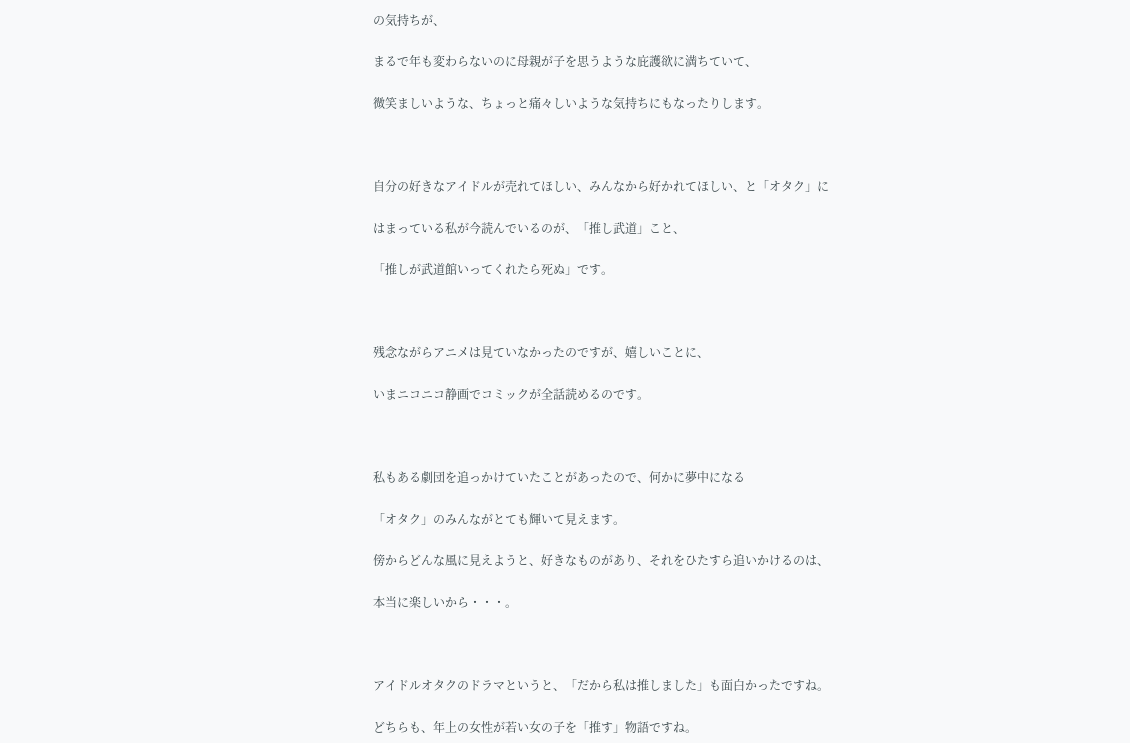の気持ちが、

まるで年も変わらないのに母親が子を思うような庇護欲に満ちていて、

微笑ましいような、ちょっと痛々しいような気持ちにもなったりします。



自分の好きなアイドルが売れてほしい、みんなから好かれてほしい、と「オタク」に

はまっている私が今読んでいるのが、「推し武道」こと、

「推しが武道館いってくれたら死ぬ」です。



残念ながらアニメは見ていなかったのですが、嬉しいことに、

いまニコニコ静画でコミックが全話読めるのです。



私もある劇団を追っかけていたことがあったので、何かに夢中になる

「オタク」のみんながとても輝いて見えます。

傍からどんな風に見えようと、好きなものがあり、それをひたすら追いかけるのは、

本当に楽しいから・・・。



アイドルオタクのドラマというと、「だから私は推しました」も面白かったですね。

どちらも、年上の女性が若い女の子を「推す」物語ですね。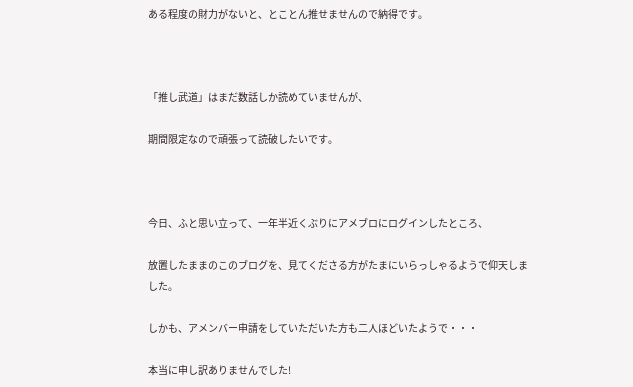ある程度の財力がないと、とことん推せませんので納得です。



「推し武道」はまだ数話しか読めていませんが、

期間限定なので頑張って読破したいです。



今日、ふと思い立って、一年半近くぶりにアメブロにログインしたところ、

放置したままのこのブログを、見てくださる方がたまにいらっしゃるようで仰天しました。

しかも、アメンバー申請をしていただいた方も二人ほどいたようで・・・

本当に申し訳ありませんでした!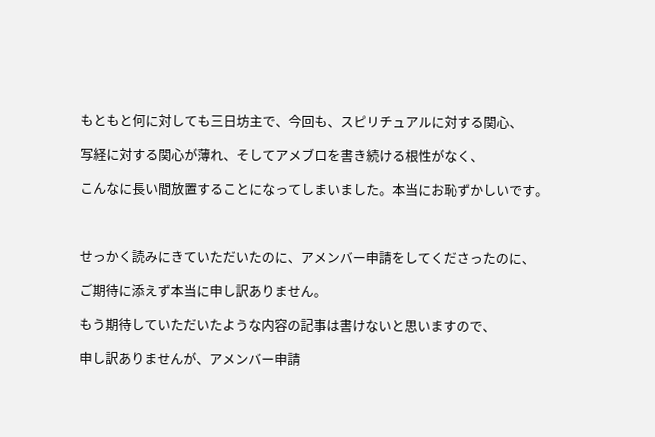もともと何に対しても三日坊主で、今回も、スピリチュアルに対する関心、

写経に対する関心が薄れ、そしてアメブロを書き続ける根性がなく、

こんなに長い間放置することになってしまいました。本当にお恥ずかしいです。



せっかく読みにきていただいたのに、アメンバー申請をしてくださったのに、

ご期待に添えず本当に申し訳ありません。

もう期待していただいたような内容の記事は書けないと思いますので、

申し訳ありませんが、アメンバー申請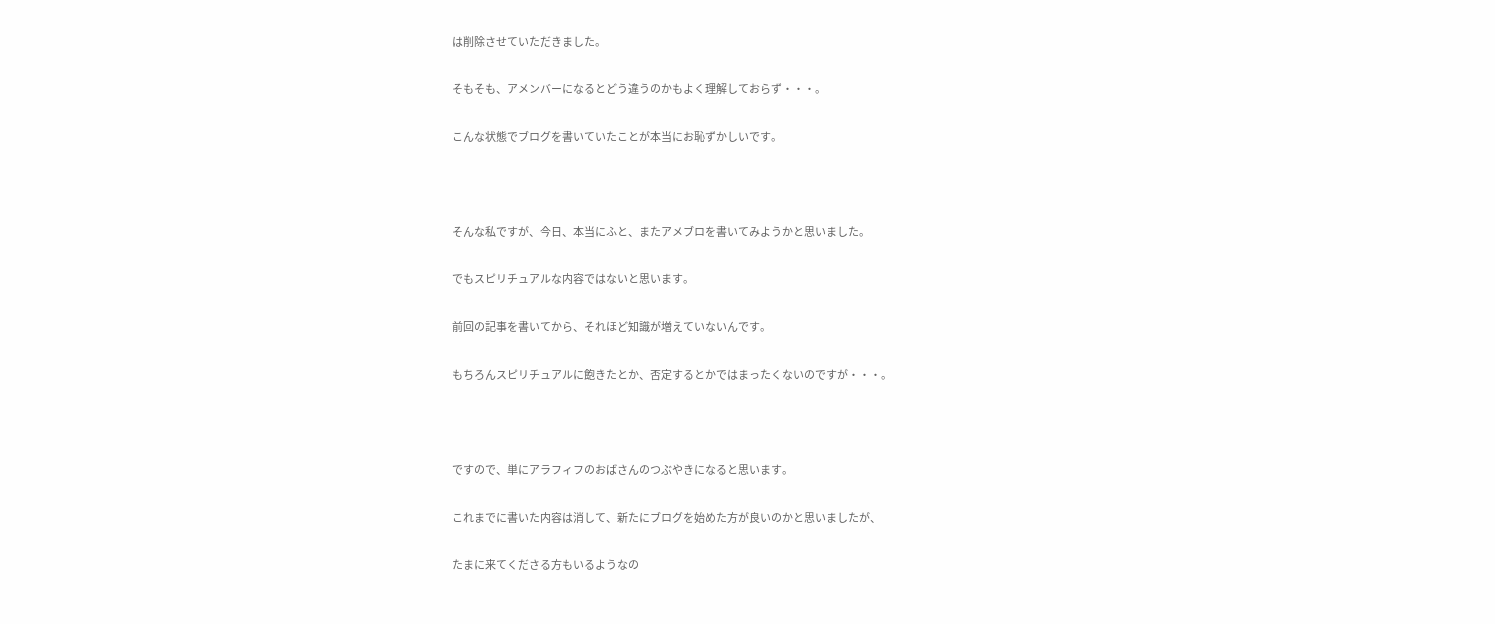は削除させていただきました。

そもそも、アメンバーになるとどう違うのかもよく理解しておらず・・・。

こんな状態でブログを書いていたことが本当にお恥ずかしいです。



そんな私ですが、今日、本当にふと、またアメブロを書いてみようかと思いました。

でもスピリチュアルな内容ではないと思います。

前回の記事を書いてから、それほど知識が増えていないんです。

もちろんスピリチュアルに飽きたとか、否定するとかではまったくないのですが・・・。



ですので、単にアラフィフのおばさんのつぶやきになると思います。

これまでに書いた内容は消して、新たにブログを始めた方が良いのかと思いましたが、

たまに来てくださる方もいるようなの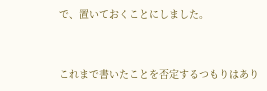で、置いておくことにしました。



これまで書いたことを否定するつもりはあり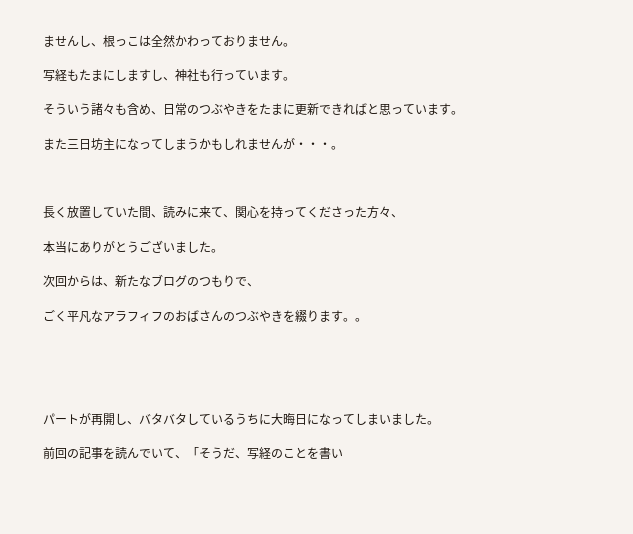ませんし、根っこは全然かわっておりません。

写経もたまにしますし、神社も行っています。

そういう諸々も含め、日常のつぶやきをたまに更新できればと思っています。

また三日坊主になってしまうかもしれませんが・・・。



長く放置していた間、読みに来て、関心を持ってくださった方々、

本当にありがとうございました。

次回からは、新たなブログのつもりで、

ごく平凡なアラフィフのおばさんのつぶやきを綴ります。。





パートが再開し、バタバタしているうちに大晦日になってしまいました。

前回の記事を読んでいて、「そうだ、写経のことを書い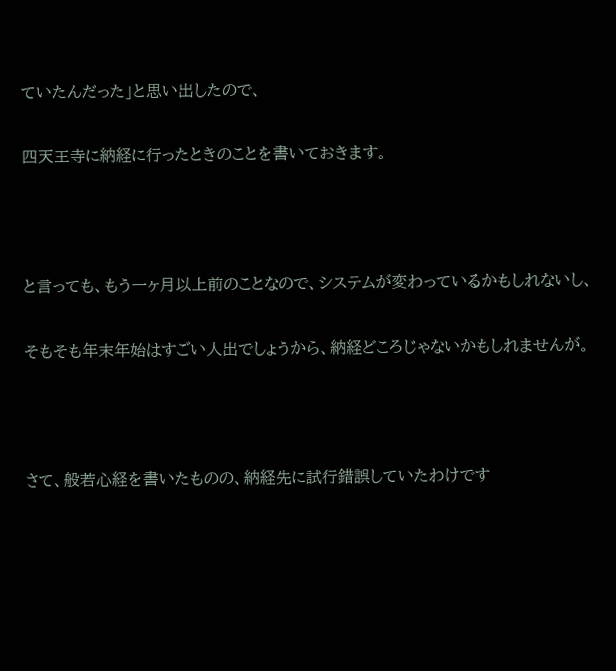ていたんだった」と思い出したので、

四天王寺に納経に行ったときのことを書いておきます。



と言っても、もう一ヶ月以上前のことなので、システムが変わっているかもしれないし、

そもそも年末年始はすごい人出でしょうから、納経どころじゃないかもしれませんが。



さて、般若心経を書いたものの、納経先に試行錯誤していたわけです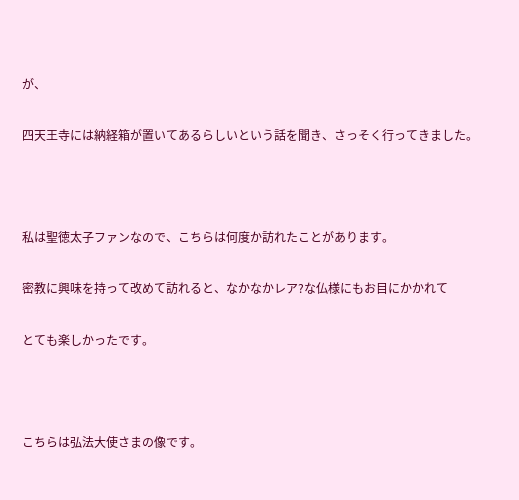が、

四天王寺には納経箱が置いてあるらしいという話を聞き、さっそく行ってきました。



私は聖徳太子ファンなので、こちらは何度か訪れたことがあります。

密教に興味を持って改めて訪れると、なかなかレア?な仏様にもお目にかかれて

とても楽しかったです。



こちらは弘法大使さまの像です。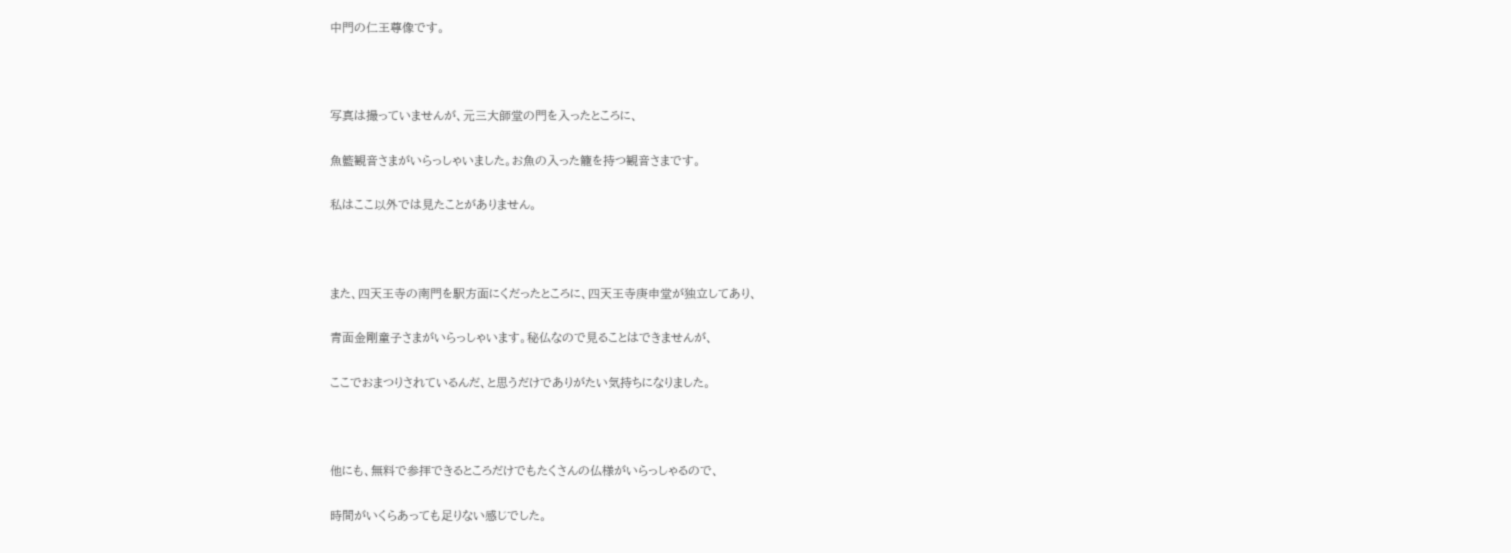中門の仁王尊像です。



写真は撮っていませんが、元三大師堂の門を入ったところに、

魚籃観音さまがいらっしゃいました。お魚の入った籠を持つ観音さまです。

私はここ以外では見たことがありません。



また、四天王寺の南門を駅方面にくだったところに、四天王寺庚申堂が独立してあり、

青面金剛童子さまがいらっしゃいます。秘仏なので見ることはできませんが、

ここでおまつりされているんだ、と思うだけでありがたい気持ちになりました。



他にも、無料で参拝できるところだけでもたくさんの仏様がいらっしゃるので、

時間がいくらあっても足りない感じでした。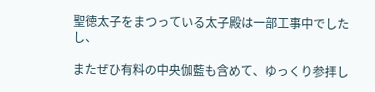聖徳太子をまつっている太子殿は一部工事中でしたし、

またぜひ有料の中央伽藍も含めて、ゆっくり参拝し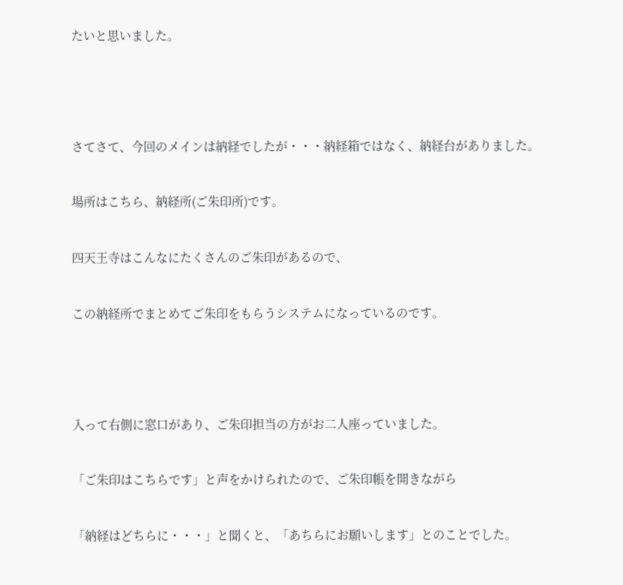たいと思いました。



さてさて、今回のメインは納経でしたが・・・納経箱ではなく、納経台がありました。

場所はこちら、納経所(ご朱印所)です。

四天王寺はこんなにたくさんのご朱印があるので、

この納経所でまとめてご朱印をもらうシステムになっているのです。



入って右側に窓口があり、ご朱印担当の方がお二人座っていました。

「ご朱印はこちらです」と声をかけられたので、ご朱印帳を開きながら

「納経はどちらに・・・」と聞くと、「あちらにお願いします」とのことでした。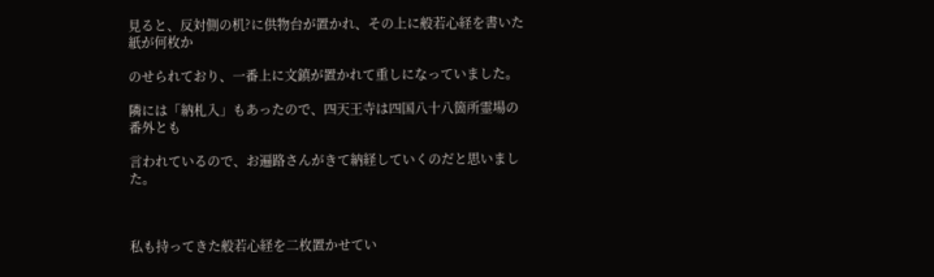見ると、反対側の机?に供物台が置かれ、その上に般若心経を書いた紙が何枚か

のせられており、一番上に文鎮が置かれて重しになっていました。

隣には「納札入」もあったので、四天王寺は四国八十八箇所霊場の番外とも

言われているので、お遍路さんがきて納経していくのだと思いました。



私も持ってきた般若心経を二枚置かせてい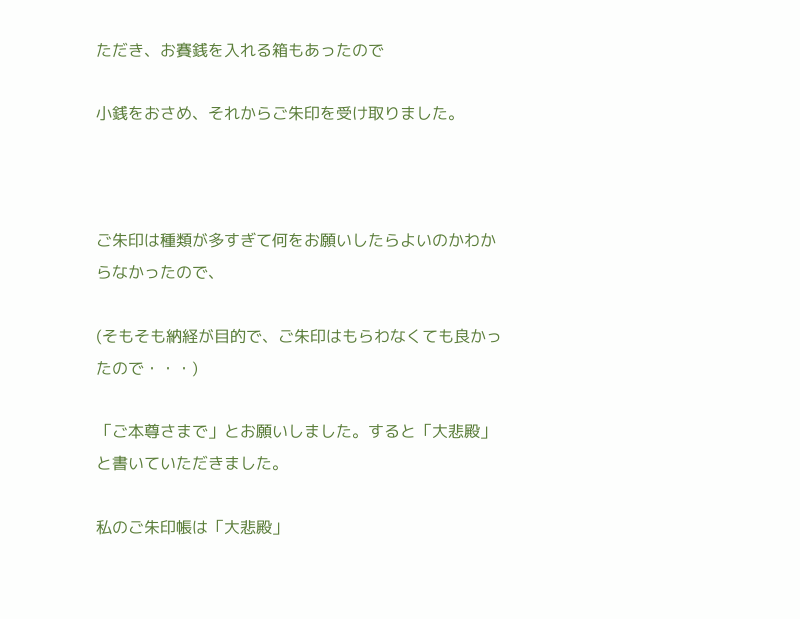ただき、お賽銭を入れる箱もあったので

小銭をおさめ、それからご朱印を受け取りました。



ご朱印は種類が多すぎて何をお願いしたらよいのかわからなかったので、

(そもそも納経が目的で、ご朱印はもらわなくても良かったので・・・)

「ご本尊さまで」とお願いしました。すると「大悲殿」と書いていただきました。

私のご朱印帳は「大悲殿」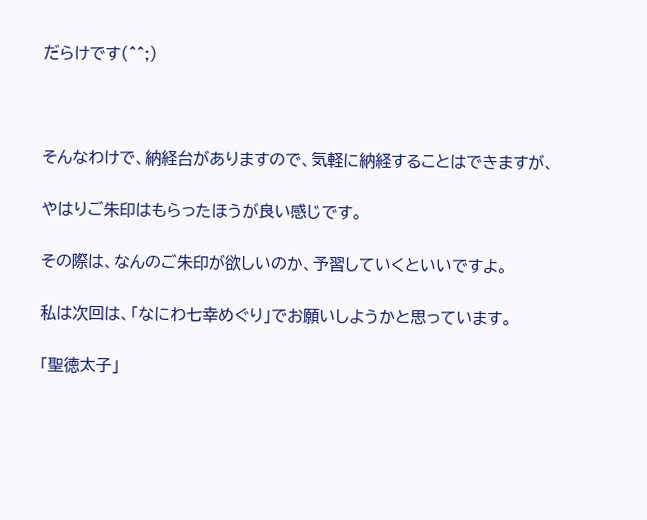だらけです(^^;)



そんなわけで、納経台がありますので、気軽に納経することはできますが、

やはりご朱印はもらったほうが良い感じです。

その際は、なんのご朱印が欲しいのか、予習していくといいですよ。

私は次回は、「なにわ七幸めぐり」でお願いしようかと思っています。

「聖徳太子」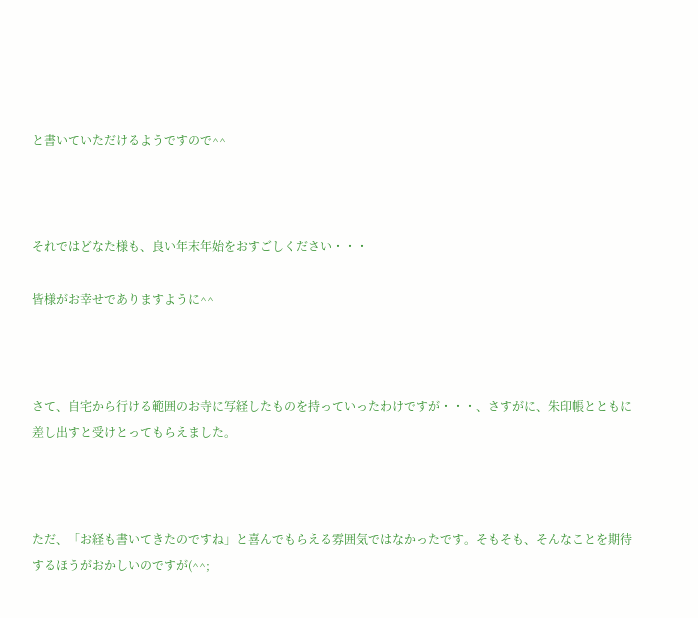と書いていただけるようですので^^



それではどなた様も、良い年末年始をおすごしください・・・

皆様がお幸せでありますように^^



さて、自宅から行ける範囲のお寺に写経したものを持っていったわけですが・・・、さすがに、朱印帳とともに差し出すと受けとってもらえました。



ただ、「お経も書いてきたのですね」と喜んでもらえる雰囲気ではなかったです。そもそも、そんなことを期待するほうがおかしいのですが(^^;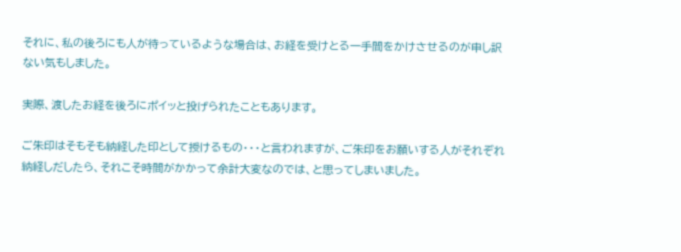それに、私の後ろにも人が待っているような場合は、お経を受けとる一手間をかけさせるのが申し訳ない気もしました。

実際、渡したお経を後ろにポイッと投げられたこともあります。

ご朱印はそもそも納経した印として授けるもの・・・と言われますが、ご朱印をお願いする人がそれぞれ納経しだしたら、それこそ時間がかかって余計大変なのでは、と思ってしまいました。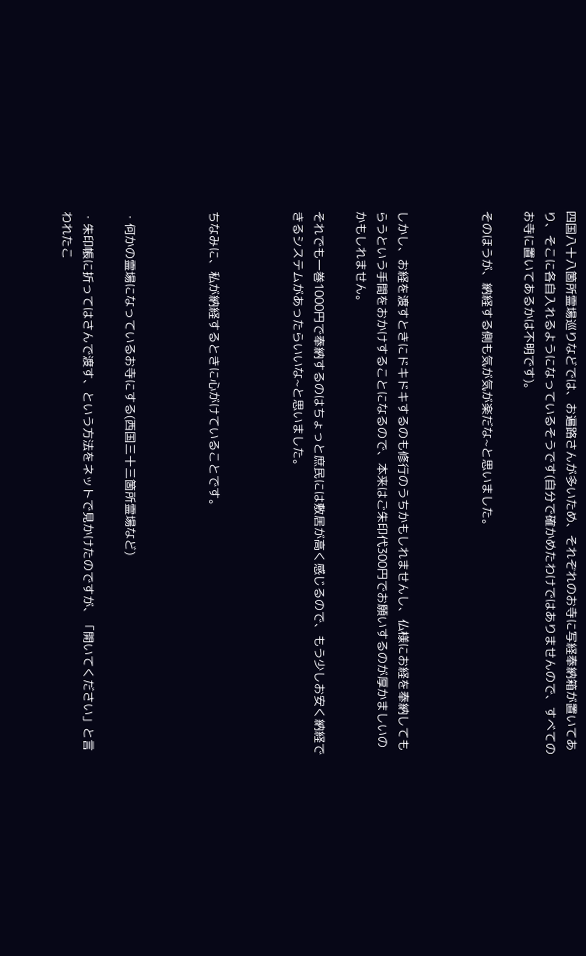四国八十八箇所霊場巡りなどでは、お遍路さんが多いため、それぞれのお寺に写経奉納箱が置いてあり、そこに各自入れるようになっているそうです(自分で確かめたわけではありませんので、すべてのお寺に置いてあるかは不明です)。

そのほうが、納経する側も気が気が楽だな~と思いました。



しかし、お経を渡すときにドキドキするのも修行のうちかもしれませんし、仏様にお経を奉納してもらうという手間をおかけすることになるので、本来はご朱印代300円でお願いするのが厚かましいのかもしれません。

それでも一巻1000円で奉納するのはちょっと庶民には敷居が高く感じるので、もう少しお安く納経できるシステムがあったらいいな~と思いました。



ちなみに、私が納経するときに心がけていることです。



・何かの霊場になっているお寺にする(西国三十三箇所霊場など)

・朱印帳に折ってはさんで渡す、という方法をネットで見かけたのですが、「開いてください」と言われたこ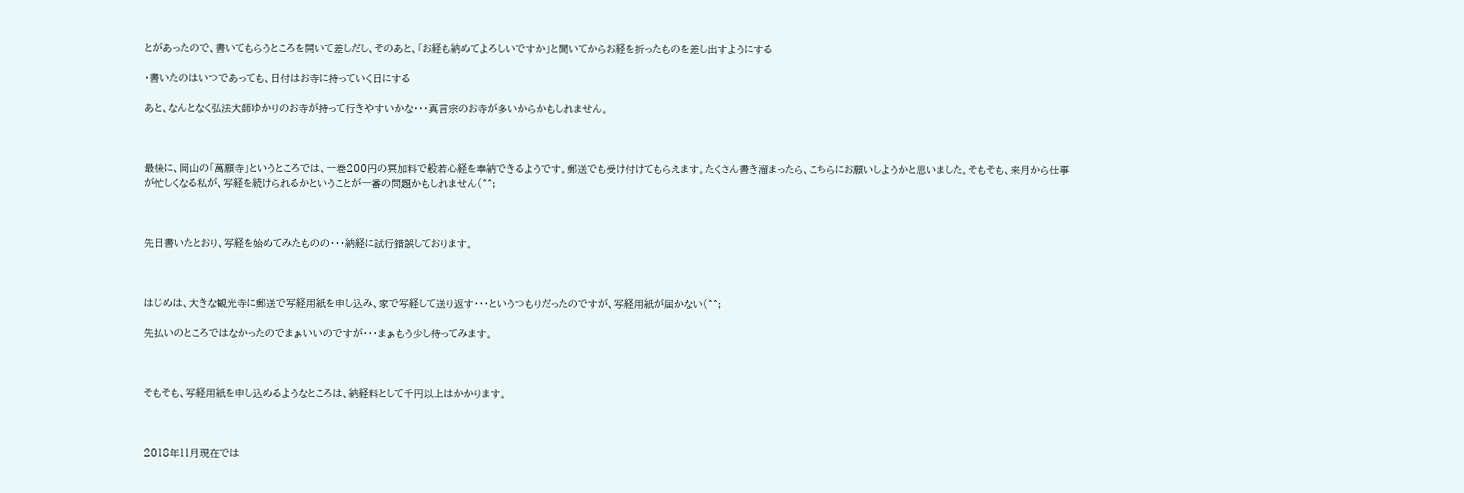とがあったので、書いてもらうところを開いて差しだし、そのあと、「お経も納めてよろしいですか」と聞いてからお経を折ったものを差し出すようにする

・書いたのはいつであっても、日付はお寺に持っていく日にする

あと、なんとなく弘法大師ゆかりのお寺が持って行きやすいかな・・・真言宗のお寺が多いからかもしれません。



最後に、岡山の「萬願寺」というところでは、一巻200円の冥加料で般若心経を奉納できるようです。郵送でも受け付けてもらえます。たくさん書き溜まったら、こちらにお願いしようかと思いました。そもそも、来月から仕事が忙しくなる私が、写経を続けられるかということが一番の問題かもしれません(^^;



先日書いたとおり、写経を始めてみたものの・・・納経に試行錯誤しております。



はじめは、大きな観光寺に郵送で写経用紙を申し込み、家で写経して送り返す・・・というつもりだったのですが、写経用紙が届かない(^^;

先払いのところではなかったのでまぁいいのですが・・・まぁもう少し待ってみます。



そもそも、写経用紙を申し込めるようなところは、納経料として千円以上はかかります。



2018年11月現在では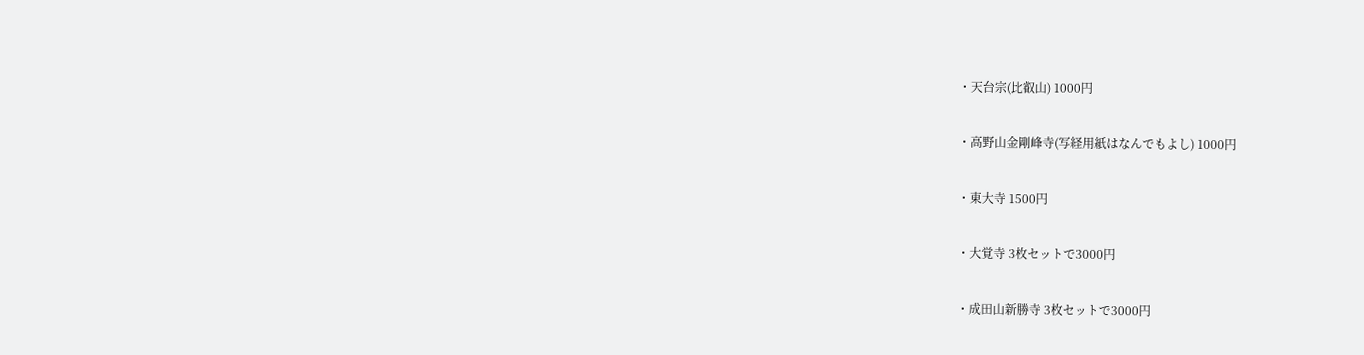・天台宗(比叡山) 1000円

・高野山金剛峰寺(写経用紙はなんでもよし) 1000円

・東大寺 1500円

・大覚寺 3枚セットで3000円

・成田山新勝寺 3枚セットで3000円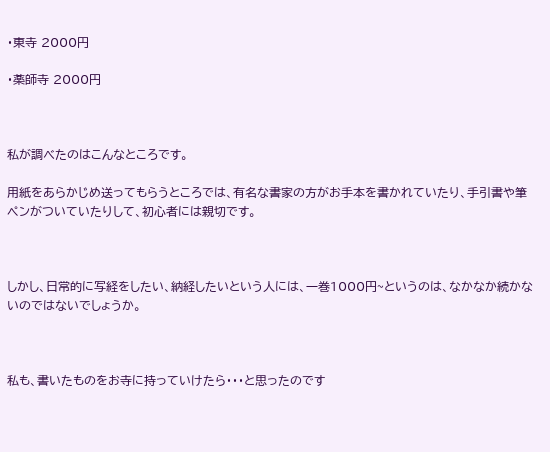・東寺 2000円

・薬師寺 2000円



私が調べたのはこんなところです。

用紙をあらかじめ送ってもらうところでは、有名な書家の方がお手本を書かれていたり、手引書や筆ペンがついていたりして、初心者には親切です。



しかし、日常的に写経をしたい、納経したいという人には、一巻1000円~というのは、なかなか続かないのではないでしょうか。



私も、書いたものをお寺に持っていけたら・・・と思ったのです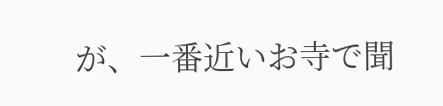が、一番近いお寺で聞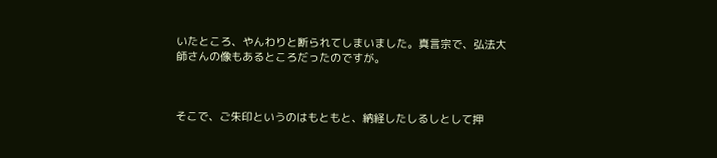いたところ、やんわりと断られてしまいました。真言宗で、弘法大師さんの像もあるところだったのですが。



そこで、ご朱印というのはもともと、納経したしるしとして押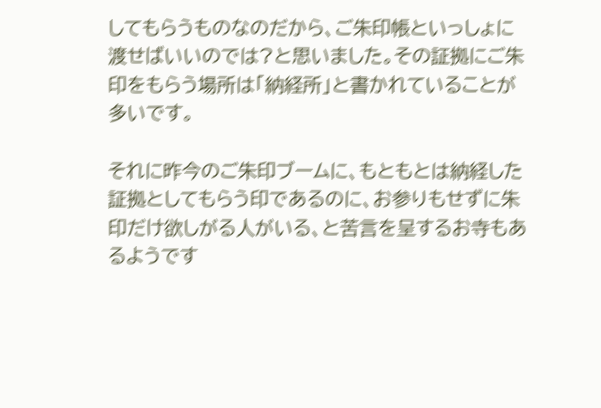してもらうものなのだから、ご朱印帳といっしょに渡せばいいのでは?と思いました。その証拠にご朱印をもらう場所は「納経所」と書かれていることが多いです。

それに昨今のご朱印ブームに、もともとは納経した証拠としてもらう印であるのに、お参りもせずに朱印だけ欲しがる人がいる、と苦言を呈するお寺もあるようです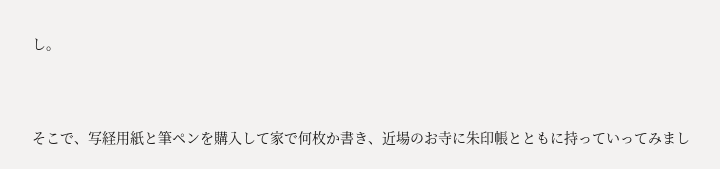し。



そこで、写経用紙と筆ペンを購入して家で何枚か書き、近場のお寺に朱印帳とともに持っていってみまし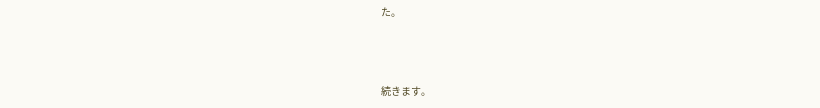た。



続きます。